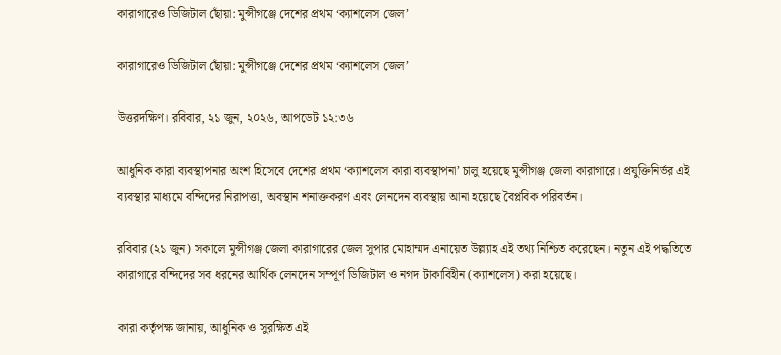কারাগারেও ডিজিটাল ছোঁয়া: মুন্সীগঞ্জে দেশের প্রথম ‘ক্যাশলেস জেল’

কারাগারেও ডিজিটাল ছোঁয়া: মুন্সীগঞ্জে দেশের প্রথম ‘ক্যাশলেস জেল’

উত্তরদক্ষিণ। রবিবার, ২১ জুন, ২০২৬, আপডেট ১২:৩৬

আধুনিক কারা ব্যবস্থাপনার অংশ হিসেবে দেশের প্রথম ‘ক্যাশলেস কারা ব্যবস্থাপনা’ চালু হয়েছে মুন্সীগঞ্জ জেলা কারাগারে। প্রযুক্তিনির্ভর এই ব্যবস্থার মাধ্যমে বন্দিদের নিরাপত্তা, অবস্থান শনাক্তকরণ এবং লেনদেন ব্যবস্থায় আনা হয়েছে বৈপ্লবিক পরিবর্তন।

রবিবার (২১ জুন) সকালে মুন্সীগঞ্জ জেলা কারাগারের জেল সুপার মোহাম্মদ এনায়েত উল্ল্যাহ এই তথ্য নিশ্চিত করেছেন। নতুন এই পদ্ধতিতে কারাগারে বন্দিদের সব ধরনের আর্থিক লেনদেন সম্পূর্ণ ডিজিটাল ও নগদ টাকাবিহীন (ক্যাশলেস) করা হয়েছে।

কারা কর্তৃপক্ষ জানায়, আধুনিক ও সুরক্ষিত এই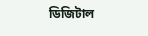ডিজিটাল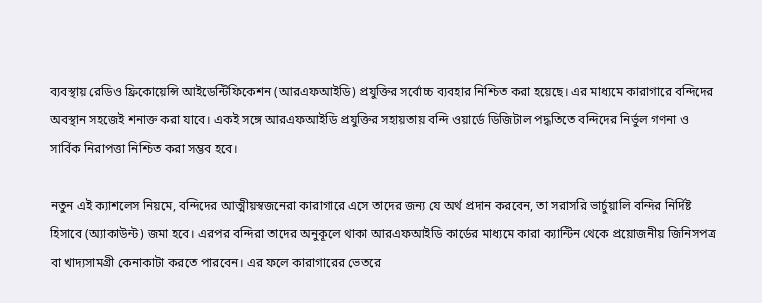ব্যবস্থায় রেডিও ফ্রিকোয়েন্সি আইডেন্টিফিকেশন (আরএফআইডি) প্রযুক্তির সর্বোচ্চ ব্যবহার নিশ্চিত করা হয়েছে। এর মাধ্যমে কারাগারে বন্দিদের অবস্থান সহজেই শনাক্ত করা যাবে। একই সঙ্গে আরএফআইডি প্রযুক্তির সহায়তায় বন্দি ওয়ার্ডে ডিজিটাল পদ্ধতিতে বন্দিদের নির্ভুল গণনা ও সার্বিক নিরাপত্তা নিশ্চিত করা সম্ভব হবে।

নতুন এই ক্যাশলেস নিয়মে, বন্দিদের আত্মীয়স্বজনেরা কারাগারে এসে তাদের জন্য যে অর্থ প্রদান করবেন, তা সরাসরি ভার্চুয়ালি বন্দির নির্দিষ্ট হিসাবে (অ্যাকাউন্ট) জমা হবে। এরপর বন্দিরা তাদের অনুকূলে থাকা আরএফআইডি কার্ডের মাধ্যমে কারা ক্যান্টিন থেকে প্রয়োজনীয় জিনিসপত্র বা খাদ্যসামগ্রী কেনাকাটা করতে পারবেন। এর ফলে কারাগারের ভেতরে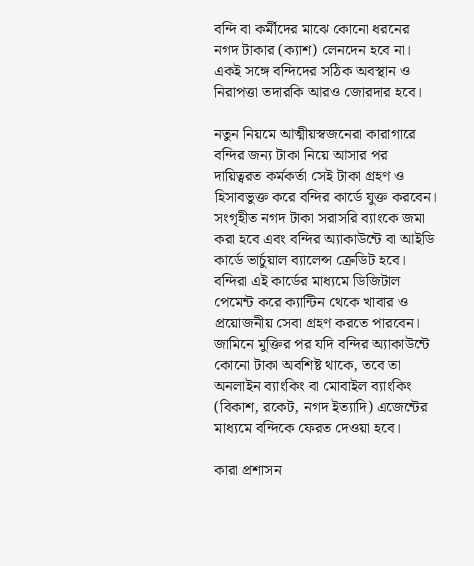বন্দি বা কর্মীদের মাঝে কোনো ধরনের নগদ টাকার (ক্যাশ) লেনদেন হবে না। একই সঙ্গে বন্দিদের সঠিক অবস্থান ও নিরাপত্তা তদারকি আরও জোরদার হবে।

নতুন নিয়মে আত্মীয়স্বজনেরা কারাগারে বন্দির জন্য টাকা নিয়ে আসার পর দায়িত্বরত কর্মকর্তা সেই টাকা গ্রহণ ও হিসাবভুক্ত করে বন্দির কার্ডে যুক্ত করবেন। সংগৃহীত নগদ টাকা সরাসরি ব্যাংকে জমা করা হবে এবং বন্দির অ্যাকাউন্টে বা আইডি কার্ডে ভার্চুয়াল ব্যালেন্স ক্রেডিট হবে। বন্দিরা এই কার্ডের মাধ্যমে ডিজিটাল পেমেন্ট করে ক্যান্টিন থেকে খাবার ও প্রয়োজনীয় সেবা গ্রহণ করতে পারবেন। জামিনে মুক্তির পর যদি বন্দির অ্যাকাউন্টে কোনো টাকা অবশিষ্ট থাকে, তবে তা অনলাইন ব্যাংকিং বা মোবাইল ব্যাংকিং (বিকাশ, রকেট, নগদ ইত্যাদি) এজেন্টের মাধ্যমে বন্দিকে ফেরত দেওয়া হবে।

কারা প্রশাসন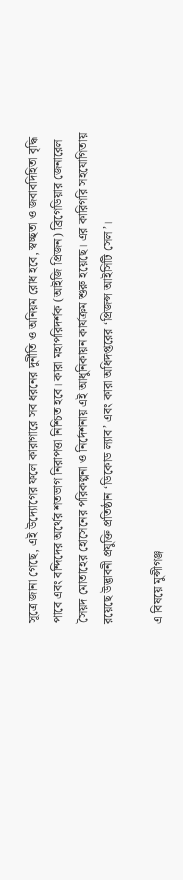সূত্রে জানা গেছে, এই উদ্যোগের ফলে কারাগারে সব ধরনের দুর্নীতি ও অনিয়ম রোধ হবে, স্বচ্ছতা ও জবাবদিহিতা বৃদ্ধি পাবে এবং বন্দিদের অর্থের শতভাগ নিরাপত্তা নিশ্চিত হবে। কারা মহাপরিদর্শক (আইজি প্রিজন) ব্রিগেডিয়ার জেনারেল সৈয়দ মোতাহের হোসেনের পরিকল্পনা ও নির্দেশনায় এই আধুনিকায়ন কার্যক্রম শুরু হয়েছে। এর কারিগরি সহযোগিতায় রয়েছে উদ্ভাবনী প্রযুক্তি প্রতিষ্ঠান ‘ডিকোড ল্যাব’ এবং কারা অধিদপ্তরের ‘প্রিজন্স আইসিটি সেল’।

এ বিষয়ে মুন্সীগঞ্জ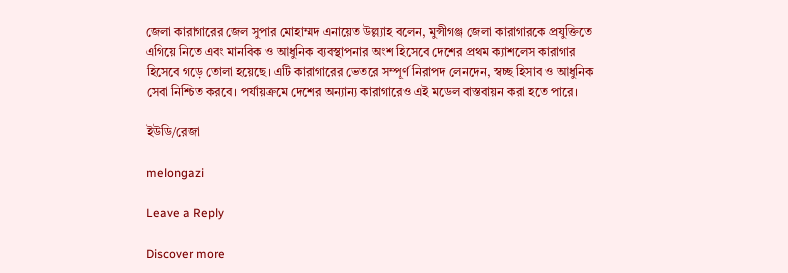জেলা কারাগারের জেল সুপার মোহাম্মদ এনায়েত উল্ল্যাহ বলেন, মুন্সীগঞ্জ জেলা কারাগারকে প্রযুক্তিতে এগিয়ে নিতে এবং মানবিক ও আধুনিক ব্যবস্থাপনার অংশ হিসেবে দেশের প্রথম ক্যাশলেস কারাগার হিসেবে গড়ে তোলা হয়েছে। এটি কারাগারের ভেতরে সম্পূর্ণ নিরাপদ লেনদেন, স্বচ্ছ হিসাব ও আধুনিক সেবা নিশ্চিত করবে। পর্যায়ক্রমে দেশের অন্যান্য কারাগারেও এই মডেল বাস্তবায়ন করা হতে পারে।

ইউডি/রেজা

melongazi

Leave a Reply

Discover more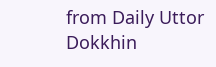from Daily Uttor Dokkhin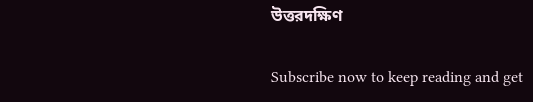উত্তরদক্ষিণ

Subscribe now to keep reading and get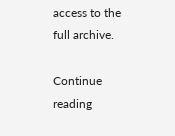access to the full archive.

Continue reading